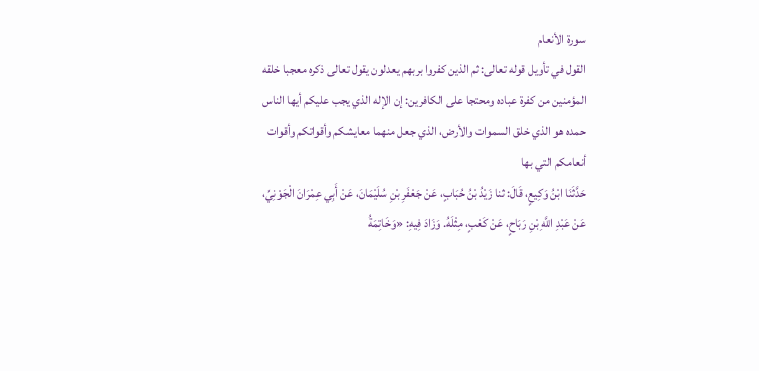سورة الأنعام
القول في تأويل قوله تعالى: ثم الذين كفروا بربهم يعدلون يقول تعالى ذكره معجبا خلقه المؤمنين من كفرة عباده ومحتجا على الكافرين: إن الإله الذي يجب عليكم أيها الناس حمده هو الذي خلق السموات والأرض، الذي جعل منهما معايشكم وأقواتكم وأقوات أنعامكم التي بها
حَدَّثَنَا ابْنُ وَكِيعٍ، قَالَ: ثنا زَيْدُ بْنُ حُبَابٍ، عَنْ جَعْفَرِ بْنِ سُلَيْمَانَ، عَنْ أَبِي عِمْرَانَ الْجَوْنِيِّ، عَنْ عَبْدِ اللَّهِ بْنِ رَبَاحٍ، عَنْ كَعْبٍ، مِثْلَهُ. وَزَادَ فِيهِ: «وَخَاتِمَةُ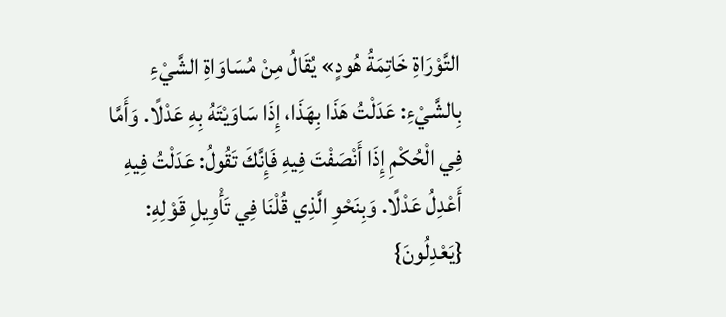التَّوْرَاةِ خَاتِمَةُ هُودٍ» يُقَالُ مِنْ مُسَاوَاةِ الشَّيْءِ بِالشَّيْءِ: عَدَلْتُ هَذَا بِهَذَا، إِذَا سَاوَيْتَهُ بِهِ عَدْلًا. وَأَمَّا فِي الْحُكْمِ إِذَا أَنْصَفْتَ فِيهِ فَإِنَّكَ تَقُولُ: عَدَلْتُ فِيهِ أَعْدِلُ عَدْلًا. وَبِنَحْوِ الَّذِي قُلْنَا فِي تَأْوِيلِ قَوْلِهِ: {يَعْدِلُونَ}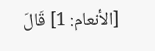[الأنعام: 1] قَالَ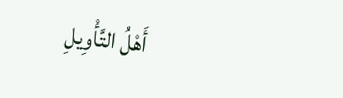أَهْلُ التَّأْوِيلِ